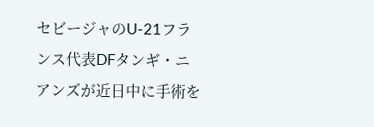セビージャのU-21フランス代表DFタンギ・ニアンズが近日中に手術を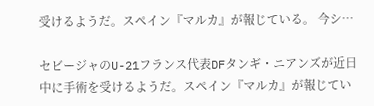受けるようだ。スペイン『マルカ』が報じている。 今シ…

セビージャのU-21フランス代表DFタンギ・ニアンズが近日中に手術を受けるようだ。スペイン『マルカ』が報じてい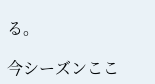る。

今シーズンここ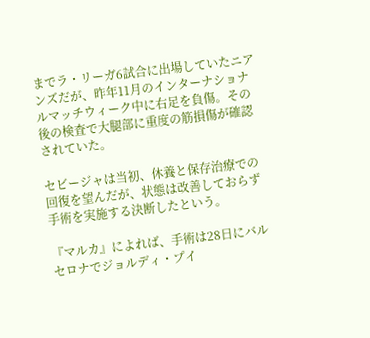までラ・リーガ6試合に出場していたニアンズだが、昨年11月のインターナショナルマッチウィーク中に右足を負傷。その後の検査で大腿部に重度の筋損傷が確認されていた。

セビージャは当初、休養と保存治療での回復を望んだが、状態は改善しておらず手術を実施する決断したという。

『マルカ』によれば、手術は28日にバルセロナでジョルディ・プイ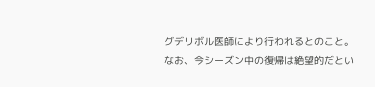グデリボル医師により行われるとのこと。なお、今シーズン中の復帰は絶望的だとい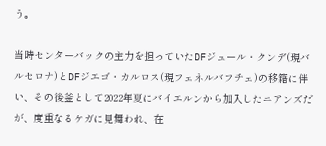う。

当時センターバックの主力を担っていたDFジュール・クンデ(現バルセロナ)とDFジエゴ・カルロス(現フェネルバフチェ)の移籍に伴い、その後釜として2022年夏にバイエルンから加入したニアンズだが、度重なるケガに見舞われ、在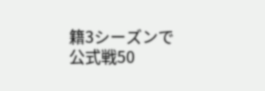籍3シーズンで公式戦50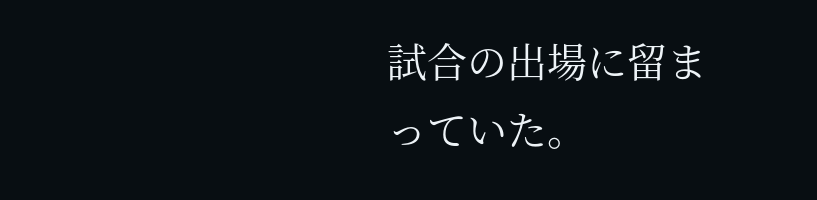試合の出場に留まっていた。